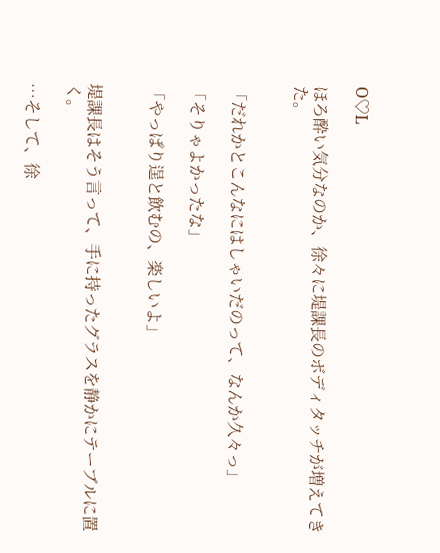O♡L

ほろ酔い気分なのか、徐々に堤課長のボディタッチが増えてきた。


「だれかとこんなにはしゃいだのって、なんか久々っ」

「そりゃよかったな」

「やっぱり逞と飲むの、楽しいよ」


堤課長はそう言って、手に持ったグラスを静かにテーブルに置く。

…そして、徐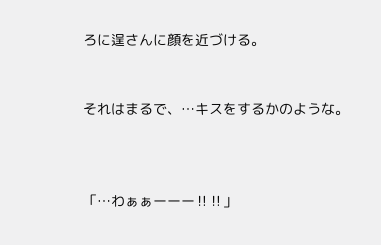ろに逞さんに顔を近づける。


それはまるで、…キスをするかのような。



「…わぁぁーーー‼‼」